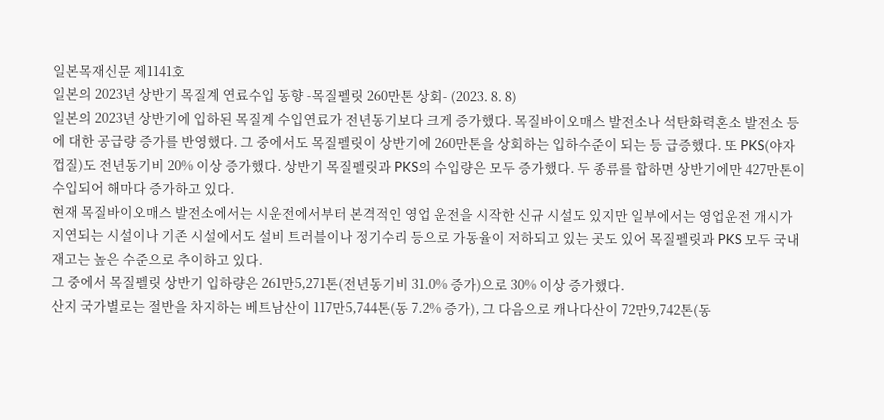일본목재신문 제1141호
일본의 2023년 상반기 목질계 연료수입 동향 -목질펠릿 260만톤 상회- (2023. 8. 8)
일본의 2023년 상반기에 입하된 목질계 수입연료가 전년동기보다 크게 증가했다. 목질바이오매스 발전소나 석탄화력혼소 발전소 등에 대한 공급량 증가를 반영했다. 그 중에서도 목질펠릿이 상반기에 260만톤을 상회하는 입하수준이 되는 등 급증했다. 또 PKS(야자껍질)도 전년동기비 20% 이상 증가했다. 상반기 목질펠릿과 PKS의 수입량은 모두 증가했다. 두 종류를 합하면 상반기에만 427만톤이 수입되어 해마다 증가하고 있다.
현재 목질바이오매스 발전소에서는 시운전에서부터 본격적인 영업 운전을 시작한 신규 시설도 있지만 일부에서는 영업운전 개시가 지연되는 시설이나 기존 시설에서도 설비 트러블이나 정기수리 등으로 가동율이 저하되고 있는 곳도 있어 목질펠릿과 PKS 모두 국내 재고는 높은 수준으로 추이하고 있다.
그 중에서 목질펠릿 상반기 입하량은 261만5,271톤(전년동기비 31.0% 증가)으로 30% 이상 증가했다.
산지 국가별로는 절반을 차지하는 베트남산이 117만5,744톤(동 7.2% 증가), 그 다음으로 캐나다산이 72만9,742톤(동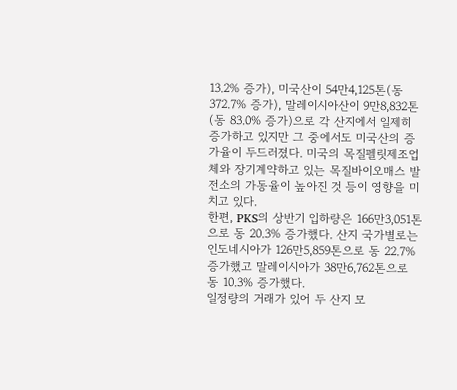13.2% 증가), 미국산이 54만4,125톤(동 372.7% 증가), 말레이시아산이 9만8,832톤(동 83.0% 증가)으로 각 산지에서 일제히 증가하고 있지만 그 중에서도 미국산의 증가율이 두드러졌다. 미국의 목질펠릿제조업체와 장기계약하고 있는 목질바이오매스 발전소의 가동율이 높아진 것 등이 영향을 미치고 있다.
한편, PKS의 상반기 입하량은 166만3,051톤으로 동 20.3% 증가했다. 산지 국가별로는 인도네시아가 126만5,859톤으로 동 22.7% 증가했고 말레이시아가 38만6,762톤으로 동 10.3% 증가했다.
일정량의 거래가 있어 두 산지 모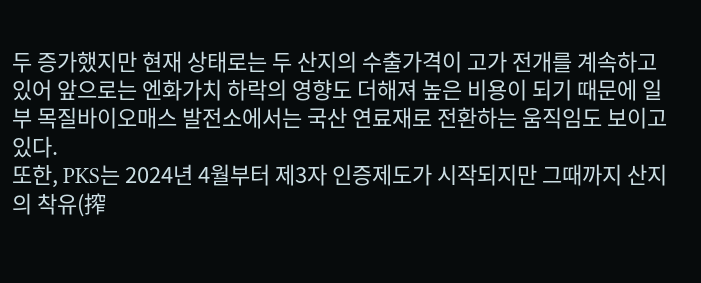두 증가했지만 현재 상태로는 두 산지의 수출가격이 고가 전개를 계속하고 있어 앞으로는 엔화가치 하락의 영향도 더해져 높은 비용이 되기 때문에 일부 목질바이오매스 발전소에서는 국산 연료재로 전환하는 움직임도 보이고 있다.
또한, PKS는 2024년 4월부터 제3자 인증제도가 시작되지만 그때까지 산지의 착유(搾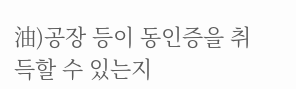油)공장 등이 동인증을 취득할 수 있는지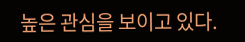높은 관심을 보이고 있다.